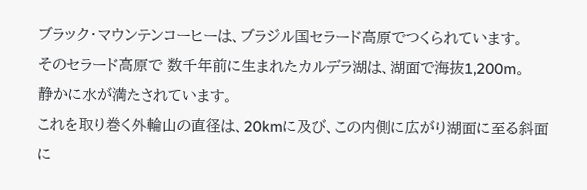ブラック・マウンテンコーヒーは、ブラジル国セラード高原でつくられています。
そのセラード高原で 数千年前に生まれたカルデラ湖は、湖面で海抜1,200m。
静かに水が満たされています。
これを取り巻く外輪山の直径は、20kmに及び、この内側に広がり湖面に至る斜面に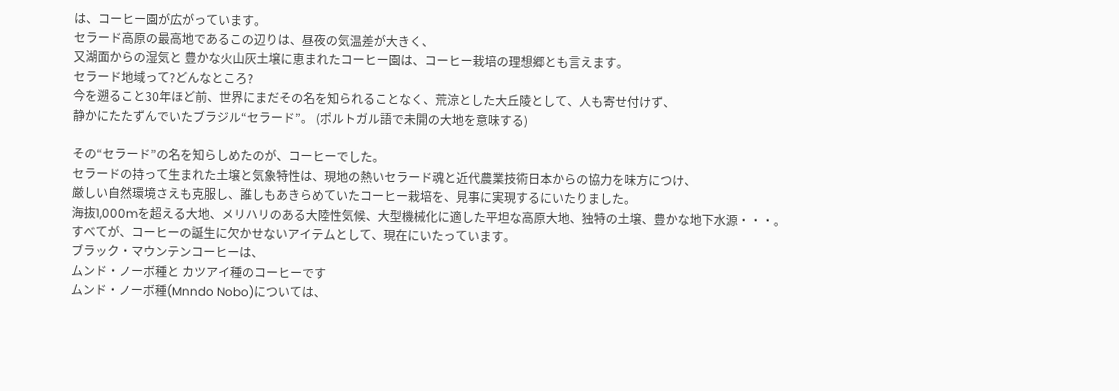は、コーヒー園が広がっています。
セラード高原の最高地であるこの辺りは、昼夜の気温差が大きく、
又湖面からの湿気と 豊かな火山灰土壌に恵まれたコーヒー園は、コーヒー栽培の理想郷とも言えます。
セラード地域って?どんなところ?
今を遡ること30年ほど前、世界にまだその名を知られることなく、荒涼とした大丘陵として、人も寄せ付けず、
静かにたたずんでいたブラジル“セラード”。 (ポルトガル語で未開の大地を意味する)

その“セラード”の名を知らしめたのが、コーヒーでした。
セラードの持って生まれた土壌と気象特性は、現地の熱いセラード魂と近代農業技術日本からの協力を味方につけ、
厳しい自然環境さえも克服し、誰しもあきらめていたコーヒー栽培を、見事に実現するにいたりました。
海抜1,000mを超える大地、メリハリのある大陸性気候、大型機械化に適した平坦な高原大地、独特の土壌、豊かな地下水源・・・。
すべてが、コーヒーの誕生に欠かせないアイテムとして、現在にいたっています。
ブラック・マウンテンコーヒーは、
ムンド・ノーボ種と カツアイ種のコーヒーです
ムンド・ノーボ種(Mnndo Nobo)については、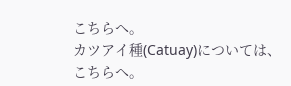こちらへ。
カツアイ種(Catuay)については、
こちらへ。